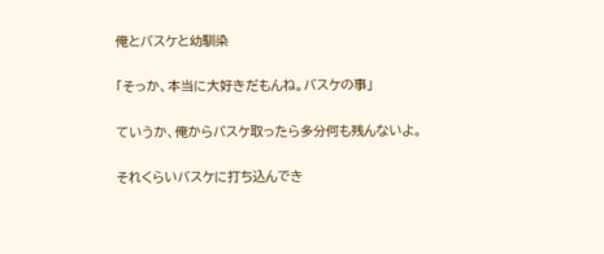俺とバスケと幼馴染

「そっか、本当に大好きだもんね。バスケの事」

ていうか、俺からバスケ取ったら多分何も残んないよ。

それくらいバスケに打ち込んでき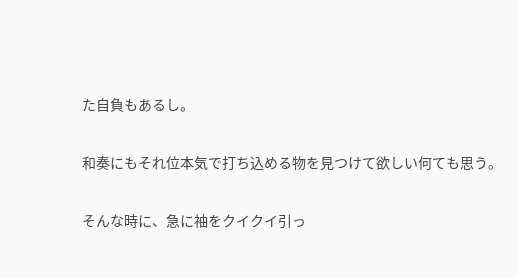た自負もあるし。

和奏にもそれ位本気で打ち込める物を見つけて欲しい何ても思う。

そんな時に、急に袖をクイクイ引っ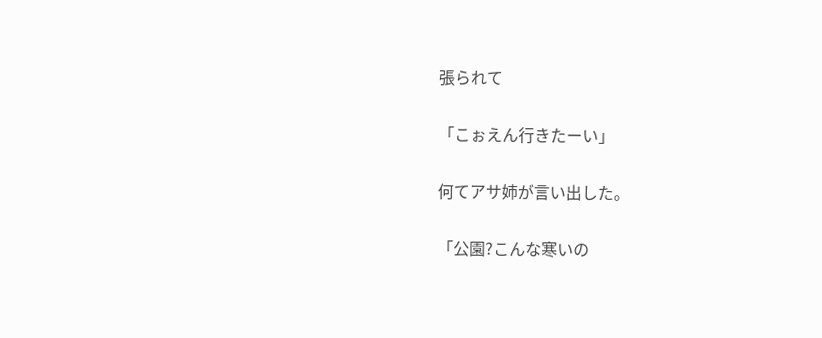張られて

「こぉえん行きたーい」

何てアサ姉が言い出した。

「公園?こんな寒いの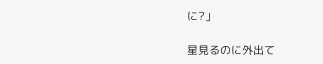に?」

星見るのに外出て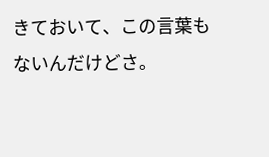きておいて、この言葉もないんだけどさ。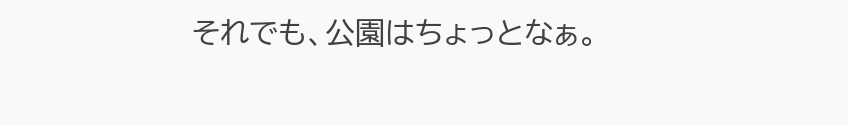それでも、公園はちょっとなぁ。